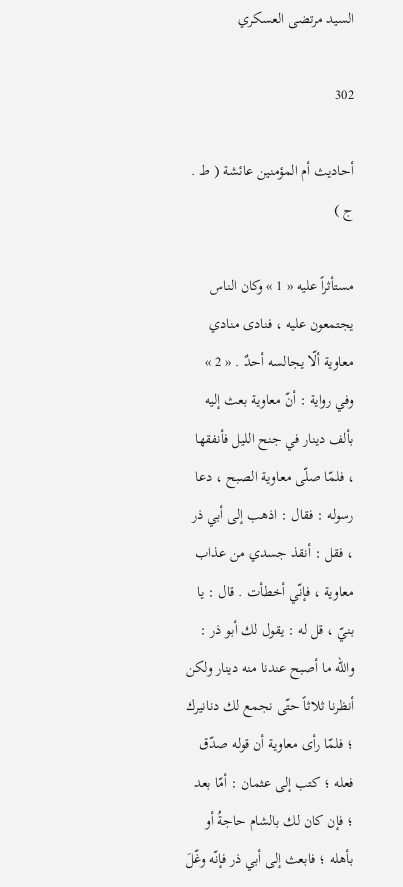السيد مرتضى العسكري

302

أحاديث أم المؤمنين عائشة ( ط . ج )

مستأثراً عليه « 1 » وكان الناس يجتمعون عليه ، فنادى منادي معاوية ألّا يجالسه أحدٌ . « 2 » وفي رواية : أنّ معاوية بعث إليه بألف دينار في جنح الليل فأنفقها ، فلمّا صلّى معاوية الصبح ، دعا رسوله : فقال : اذهب إلى أبي ذر ، فقل : أنقذ جسدي من عذاب معاوية ، فإنّي أخطأت . قال : يا بنيّ ، قل له : يقول لك أبو ذر : واللّه ما أصبح عندنا منه دينار ولكن أنظرنا ثلاثاً حتّى نجمع لك دنانيرك ؛ فلمّا رأى معاوية أن قوله صدّق فعله ؛ كتب إلى عثمان : أمّا بعد ؛ فإن كان لك بالشام حاجةُ أو بأهله ؛ فابعث إلى أبي ذر فإنّه وغّلَ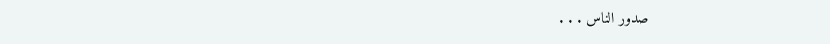صدور الناس . . .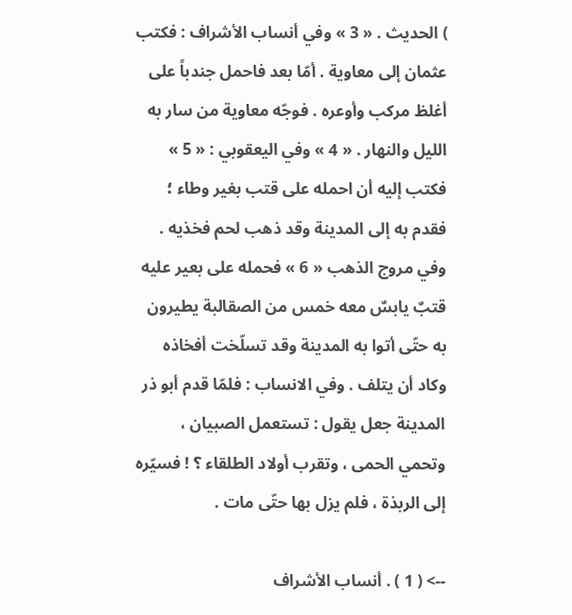) الحديث . « 3 » وفي أنساب الأشراف : فكتب عثمان إلى معاوية . أمّا بعد فاحمل جندباً على أغلظ مركب وأوعره . فوجّه معاوية من سار به الليل والنهار . « 4 » وفي اليعقوبي : « 5 » فكتب إليه أن احمله على قتب بغير وطاء ؛ فقدم به إلى المدينة وقد ذهب لحم فخذيه . وفي مروج الذهب « 6 » فحمله على بعير عليه قتبٌ يابسٌ معه خمس من الصقالبة يطيرون به حتّى أتوا به المدينة وقد تسلّخت أفخاذه وكاد أن يتلف . وفي الانساب : فلمّا قدم أبو ذر المدينة جعل يقول : تستعمل الصبيان ، وتحمي الحمى ، وتقرب أولاد الطلقاء ؟ ! فسيّره إلى الربذة ، فلم يزل بها حتّى مات .

--> ( 1 ) . أنساب الأشراف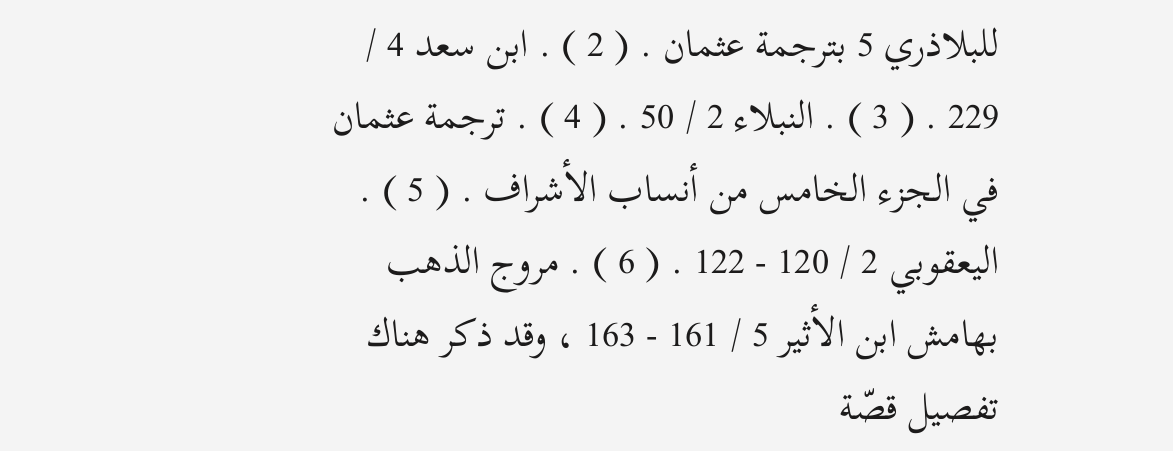للبلاذري 5 بترجمة عثمان . ( 2 ) . ابن سعد 4 / 229 . ( 3 ) . النبلاء 2 / 50 . ( 4 ) . ترجمة عثمان في الجزء الخامس من أنساب الأشراف . ( 5 ) . اليعقوبي 2 / 120 - 122 . ( 6 ) . مروج الذهب بهامش ابن الأثير 5 / 161 - 163 ، وقد ذكر هناك تفصيل قصّة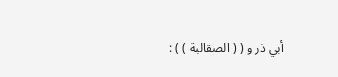أبي ذر و ( ( الصقالبة ) ) :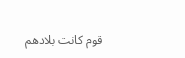قوم كانت بلادهم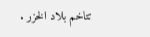تتاخم بلاد الخزر .